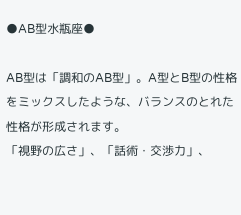●AB型水瓶座●

AB型は「調和のAB型」。A型とB型の性格をミックスしたような、バランスのとれた性格が形成されます。
「視野の広さ」、「話術・交渉力」、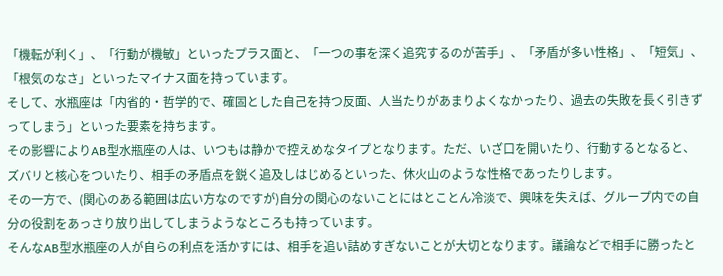「機転が利く」、「行動が機敏」といったプラス面と、「一つの事を深く追究するのが苦手」、「矛盾が多い性格」、「短気」、「根気のなさ」といったマイナス面を持っています。
そして、水瓶座は「内省的・哲学的で、確固とした自己を持つ反面、人当たりがあまりよくなかったり、過去の失敗を長く引きずってしまう」といった要素を持ちます。
その影響によりAB型水瓶座の人は、いつもは静かで控えめなタイプとなります。ただ、いざ口を開いたり、行動するとなると、ズバリと核心をついたり、相手の矛盾点を鋭く追及しはじめるといった、休火山のような性格であったりします。
その一方で、(関心のある範囲は広い方なのですが)自分の関心のないことにはとことん冷淡で、興味を失えば、グループ内での自分の役割をあっさり放り出してしまうようなところも持っています。
そんなAB型水瓶座の人が自らの利点を活かすには、相手を追い詰めすぎないことが大切となります。議論などで相手に勝ったと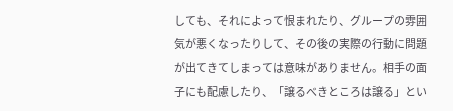しても、それによって恨まれたり、グループの雰囲気が悪くなったりして、その後の実際の行動に問題が出てきてしまっては意味がありません。相手の面子にも配慮したり、「譲るべきところは譲る」とい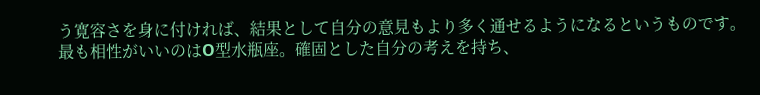う寛容さを身に付ければ、結果として自分の意見もより多く通せるようになるというものです。
最も相性がいいのはO型水瓶座。確固とした自分の考えを持ち、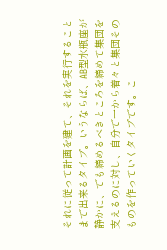それに従って計画を建て、それを実行することまで出来るタイプ。いうならば、AB型水瓶座が静かに、でも締めるべきところを締めて集団を支えるのに対し、自分で一から着々と集団そのものを作っていくタイプです。こ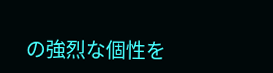の強烈な個性を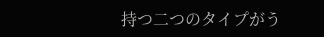持つ二つのタイプがう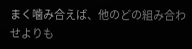まく噛み合えば、他のどの組み合わせよりも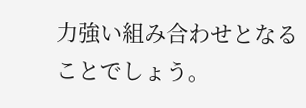力強い組み合わせとなることでしょう。